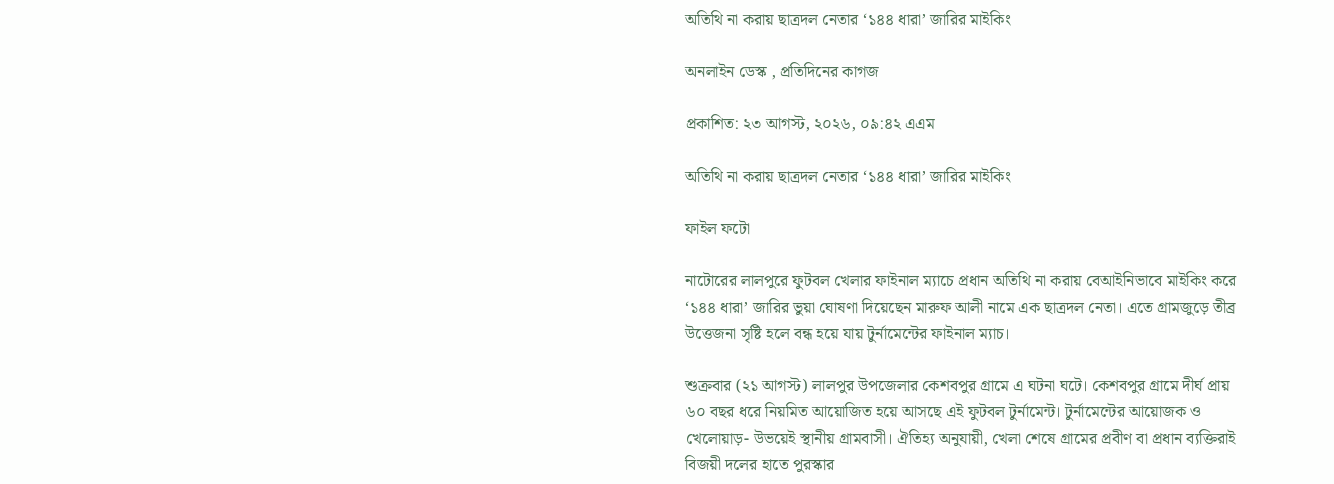অতিথি না করায় ছাত্রদল নেতার ‘১৪৪ ধারা’ জারির মাইকিং

অনলাইন ডেস্ক , প্রতিদিনের কাগজ

প্রকাশিত: ২৩ আগস্ট, ২০২৬, ০৯:৪২ এএম

অতিথি না করায় ছাত্রদল নেতার ‘১৪৪ ধারা’ জারির মাইকিং

ফাইল ফটো

নাটোরের লালপুরে ফুটবল খেলার ফাইনাল ম্যাচে প্রধান অতিথি না করায় বেআইনিভাবে মাইকিং করে ‘১৪৪ ধারা’ জারির ভুয়া ঘোষণা দিয়েছেন মারুফ আলী নামে এক ছাত্রদল নেতা। এতে গ্রামজুড়ে তীব্র উত্তেজনা সৃষ্টি হলে বন্ধ হয়ে যায় টুর্নামেন্টের ফাইনাল ম্যাচ।

শুক্রবার (২১ আগস্ট) লালপুর উপজেলার কেশবপুর গ্রামে এ ঘটনা ঘটে। কেশবপুর গ্রামে দীর্ঘ প্রায় ৬০ বছর ধরে নিয়মিত আয়োজিত হয়ে আসছে এই ফুটবল টুর্নামেন্ট। টুর্নামেন্টের আয়োজক ও খেলোয়াড়- উভয়েই স্থানীয় গ্রামবাসী। ঐতিহ্য অনুযায়ী, খেলা শেষে গ্রামের প্রবীণ বা প্রধান ব্যক্তিরাই বিজয়ী দলের হাতে পুরস্কার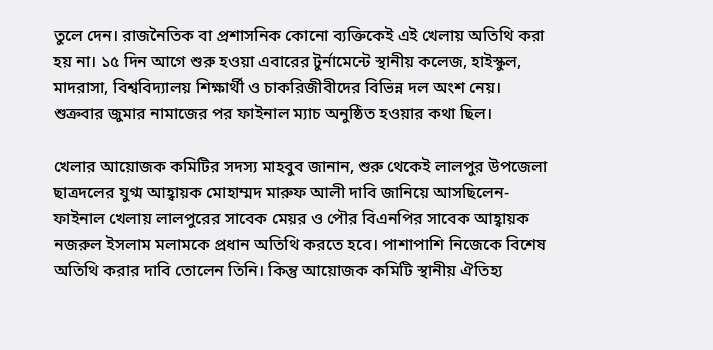তুলে দেন। রাজনৈতিক বা প্রশাসনিক কোনো ব্যক্তিকেই এই খেলায় অতিথি করা হয় না। ১৫ দিন আগে শুরু হওয়া এবারের টুর্নামেন্টে স্থানীয় কলেজ, হাইস্কুল, মাদরাসা, বিশ্ববিদ্যালয় শিক্ষার্থী ও চাকরিজীবীদের বিভিন্ন দল অংশ নেয়। শুক্রবার জুমার নামাজের পর ফাইনাল ম্যাচ অনুষ্ঠিত হওয়ার কথা ছিল।

খেলার আয়োজক কমিটির সদস্য মাহবুব জানান, শুরু থেকেই লালপুর উপজেলা ছাত্রদলের যুগ্ম আহ্বায়ক মোহাম্মদ মারুফ আলী দাবি জানিয়ে আসছিলেন- ফাইনাল খেলায় লালপুরের সাবেক মেয়র ও পৌর বিএনপির সাবেক আহ্বায়ক নজরুল ইসলাম মলামকে প্রধান অতিথি করতে হবে। পাশাপাশি নিজেকে বিশেষ অতিথি করার দাবি তোলেন তিনি। কিন্তু আয়োজক কমিটি স্থানীয় ঐতিহ্য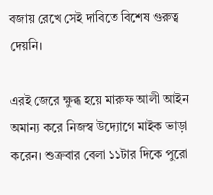বজায় রেখে সেই দাবিতে বিশেষ গুরুত্ব দেয়নি।

এরই জেরে ক্ষুব্ধ হয়ে মারুফ আলী আইন অমান্য করে নিজস্ব উদ্যোগে মাইক ভাড়া করেন। শুক্রবার বেলা ১১টার দিকে পুরো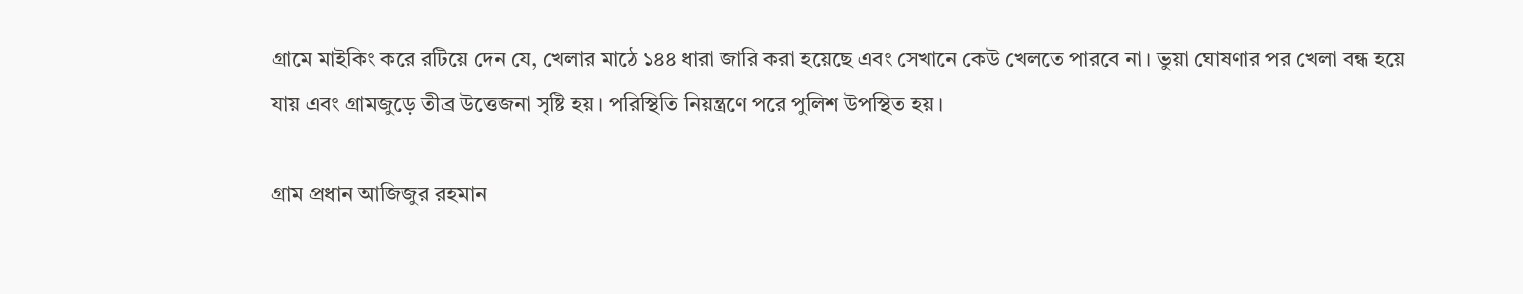গ্রামে মাইকিং করে রটিয়ে দেন যে, খেলার মাঠে ১৪৪ ধারা জারি করা হয়েছে এবং সেখানে কেউ খেলতে পারবে না। ভুয়া ঘোষণার পর খেলা বন্ধ হয়ে যায় এবং গ্রামজুড়ে তীব্র উত্তেজনা সৃষ্টি হয়। পরিস্থিতি নিয়ন্ত্রণে পরে পুলিশ উপস্থিত হয়।

গ্রাম প্রধান আজিজুর রহমান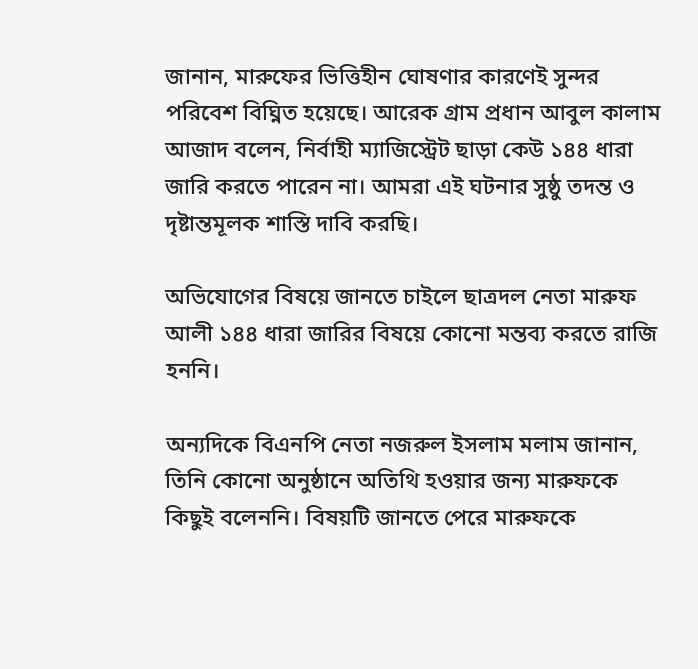জানান, মারুফের ভিত্তিহীন ঘোষণার কারণেই সুন্দর পরিবেশ বিঘ্নিত হয়েছে। আরেক গ্রাম প্রধান আবুল কালাম আজাদ বলেন, নির্বাহী ম্যাজিস্ট্রেট ছাড়া কেউ ১৪৪ ধারা জারি করতে পারেন না। আমরা এই ঘটনার সুষ্ঠু তদন্ত ও দৃষ্টান্তমূলক শাস্তি দাবি করছি।

অভিযোগের বিষয়ে জানতে চাইলে ছাত্রদল নেতা মারুফ আলী ১৪৪ ধারা জারির বিষয়ে কোনো মন্তব্য করতে রাজি হননি।

অন্যদিকে বিএনপি নেতা নজরুল ইসলাম মলাম জানান, তিনি কোনো অনুষ্ঠানে অতিথি হওয়ার জন্য মারুফকে কিছুই বলেননি। বিষয়টি জানতে পেরে মারুফকে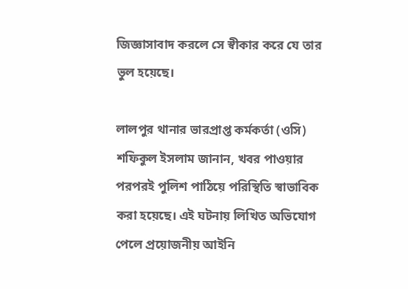জিজ্ঞাসাবাদ করলে সে স্বীকার করে যে তার ভুল হয়েছে।

লালপুর থানার ভারপ্রাপ্ত কর্মকর্তা (ওসি) শফিকুল ইসলাম জানান, খবর পাওয়ার পরপরই পুলিশ পাঠিয়ে পরিস্থিতি স্বাভাবিক করা হয়েছে। এই ঘটনায় লিখিত অভিযোগ পেলে প্রয়োজনীয় আইনি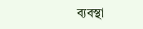ব্যবস্থা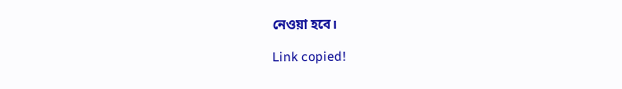নেওয়া হবে।

Link copied!